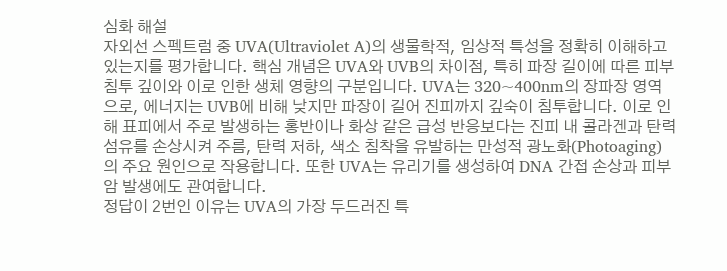심화 해설
자외선 스펙트럼 중 UVA(Ultraviolet A)의 생물학적, 임상적 특성을 정확히 이해하고 있는지를 평가합니다. 핵심 개념은 UVA와 UVB의 차이점, 특히 파장 길이에 따른 피부 침투 깊이와 이로 인한 생체 영향의 구분입니다. UVA는 320~400nm의 장파장 영역으로, 에너지는 UVB에 비해 낮지만 파장이 길어 진피까지 깊숙이 침투합니다. 이로 인해 표피에서 주로 발생하는 홍반이나 화상 같은 급성 반응보다는 진피 내 콜라겐과 탄력섬유를 손상시켜 주름, 탄력 저하, 색소 침착을 유발하는 만성적 광노화(Photoaging)의 주요 원인으로 작용합니다. 또한 UVA는 유리기를 생성하여 DNA 간접 손상과 피부암 발생에도 관여합니다.
정답이 2번인 이유는 UVA의 가장 두드러진 특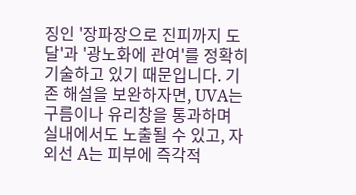징인 '장파장으로 진피까지 도달'과 '광노화에 관여'를 정확히 기술하고 있기 때문입니다. 기존 해설을 보완하자면, UVA는 구름이나 유리창을 통과하며 실내에서도 노출될 수 있고, 자외선 A는 피부에 즉각적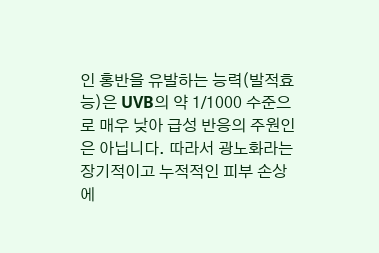인 홍반을 유발하는 능력(발적효능)은 UVB의 약 1/1000 수준으로 매우 낮아 급성 반응의 주원인은 아닙니다. 따라서 광노화라는 장기적이고 누적적인 피부 손상에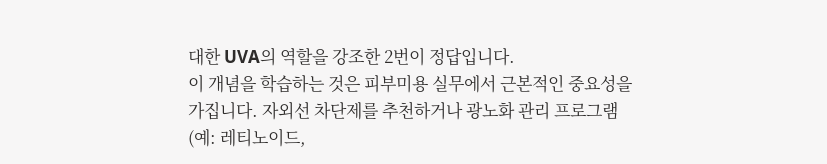대한 UVA의 역할을 강조한 2번이 정답입니다.
이 개념을 학습하는 것은 피부미용 실무에서 근본적인 중요성을 가집니다. 자외선 차단제를 추천하거나 광노화 관리 프로그램(예: 레티노이드,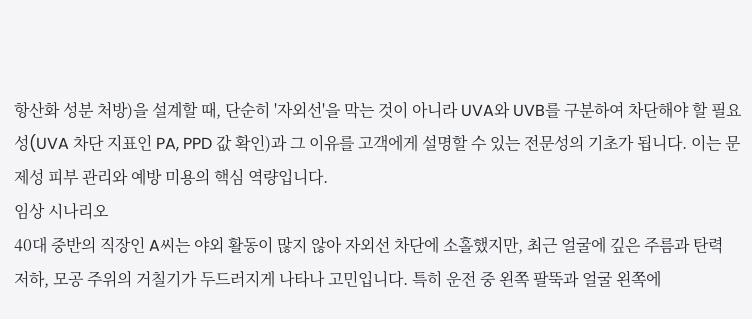항산화 성분 처방)을 설계할 때, 단순히 '자외선'을 막는 것이 아니라 UVA와 UVB를 구분하여 차단해야 할 필요성(UVA 차단 지표인 PA, PPD 값 확인)과 그 이유를 고객에게 설명할 수 있는 전문성의 기초가 됩니다. 이는 문제성 피부 관리와 예방 미용의 핵심 역량입니다.
임상 시나리오
40대 중반의 직장인 A씨는 야외 활동이 많지 않아 자외선 차단에 소홀했지만, 최근 얼굴에 깊은 주름과 탄력 저하, 모공 주위의 거칠기가 두드러지게 나타나 고민입니다. 특히 운전 중 왼쪽 팔뚝과 얼굴 왼쪽에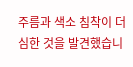주름과 색소 침착이 더 심한 것을 발견했습니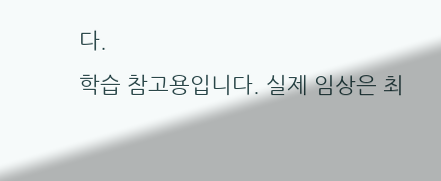다.
학습 참고용입니다. 실제 임상은 최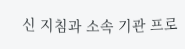신 지침과 소속 기관 프로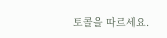토콜을 따르세요.